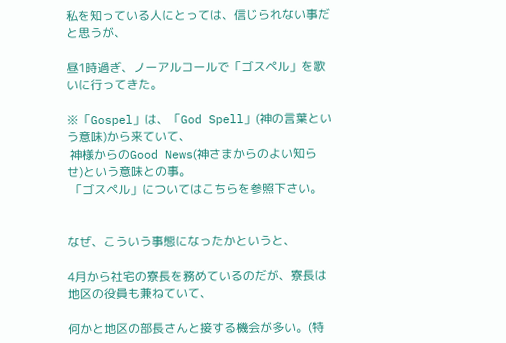私を知っている人にとっては、信じられない事だと思うが、

昼1時過ぎ、ノーアルコールで「ゴスペル」を歌いに行ってきた。

※「Gospel」は、「God Spell」(神の言葉という意味)から来ていて、
 神様からのGood News(神さまからのよい知らせ)という意味との事。
 「ゴスペル」についてはこちらを参照下さい。


なぜ、こういう事態になったかというと、

4月から社宅の寮長を務めているのだが、寮長は地区の役員も兼ねていて、

何かと地区の部長さんと接する機会が多い。(特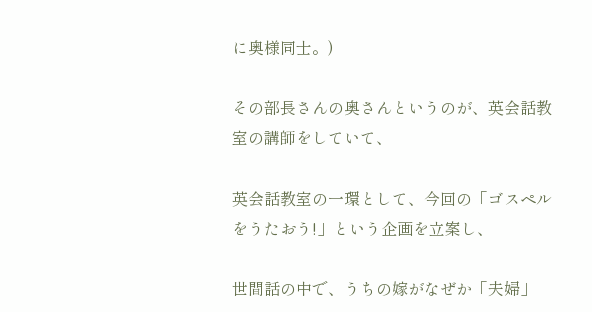に奥様同士。)

その部長さんの奥さんというのが、英会話教室の講師をしていて、

英会話教室の一環として、今回の「ゴスペルをうたおう!」という企画を立案し、

世間話の中で、うちの嫁がなぜか「夫婦」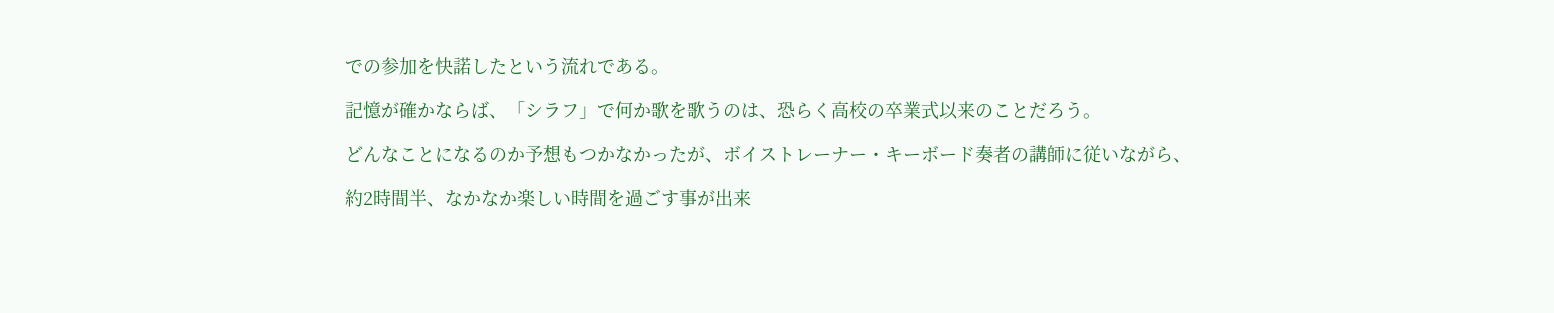での参加を快諾したという流れである。

記憶が確かならば、「シラフ」で何か歌を歌うのは、恐らく高校の卒業式以来のことだろう。

どんなことになるのか予想もつかなかったが、ボイストレーナー・キーボード奏者の講師に従いながら、

約2時間半、なかなか楽しい時間を過ごす事が出来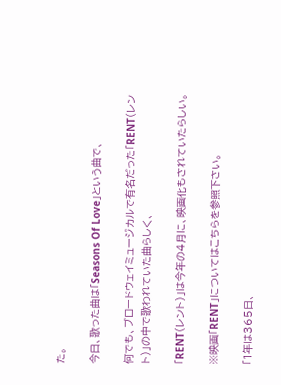た。

今日、歌った曲は「Seasons Of Love」という曲で、

何でも、ブロードウェイミュージカルで有名だった「RENT(レント)」の中で歌われていた曲らしく、

「RENT(レント)」は今年の4月に、映画化もされていたらしい。

※映画「RENT」についてはこちらを参照下さい。

「1年は365日、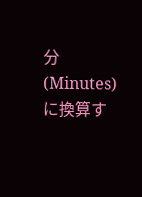分(Minutes)に換算す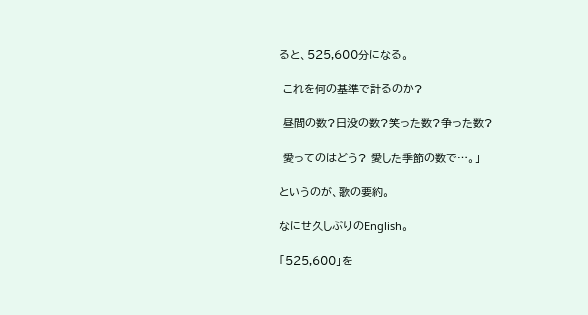ると、525,600分になる。

 これを何の基準で計るのか?

 昼間の数?日没の数?笑った数?争った数?

 愛ってのはどう? 愛した季節の数で…。」

というのが、歌の要約。

なにせ久しぶりのEnglish。

「525,600」を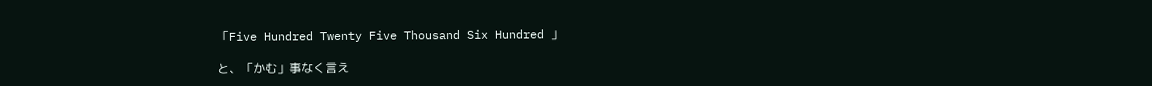「Five Hundred Twenty Five Thousand Six Hundred 」

と、「かむ」事なく言え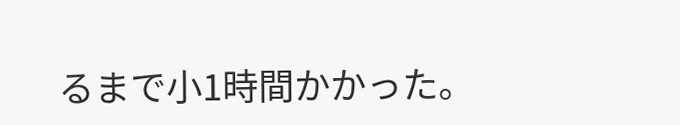るまで小1時間かかった。